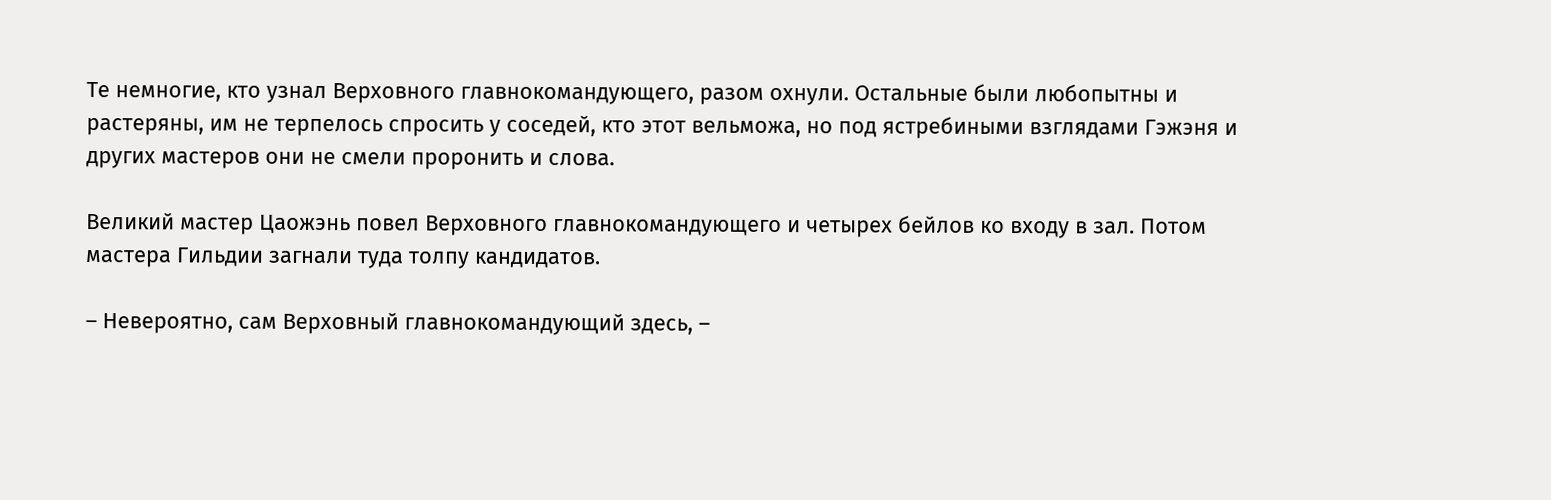Те немногие, кто узнал Верховного главнокомандующего, разом охнули. Остальные были любопытны и растеряны, им не терпелось спросить у соседей, кто этот вельможа, но под ястребиными взглядами Гэжэня и других мастеров они не смели проронить и слова.

Великий мастер Цаожэнь повел Верховного главнокомандующего и четырех бейлов ко входу в зал. Потом мастера Гильдии загнали туда толпу кандидатов.

– Невероятно, сам Верховный главнокомандующий здесь, –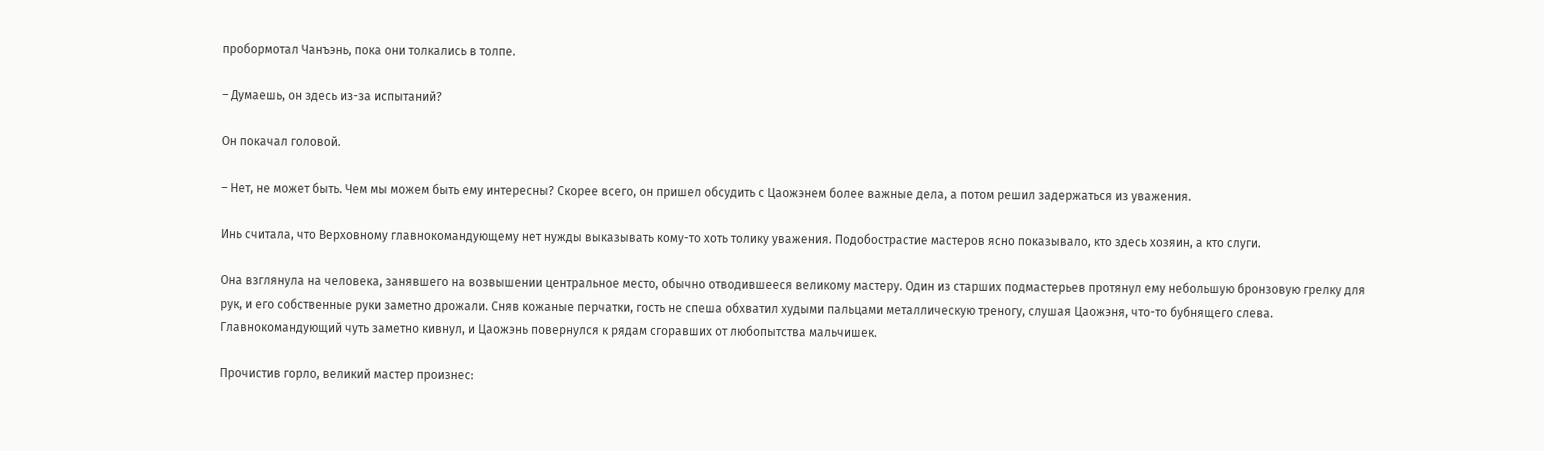пробормотал Чанъэнь, пока они толкались в толпе.

– Думаешь, он здесь из-за испытаний?

Он покачал головой.

– Нет, не может быть. Чем мы можем быть ему интересны? Скорее всего, он пришел обсудить с Цаожэнем более важные дела, а потом решил задержаться из уважения.

Инь считала, что Верховному главнокомандующему нет нужды выказывать кому-то хоть толику уважения. Подобострастие мастеров ясно показывало, кто здесь хозяин, а кто слуги.

Она взглянула на человека, занявшего на возвышении центральное место, обычно отводившееся великому мастеру. Один из старших подмастерьев протянул ему небольшую бронзовую грелку для рук, и его собственные руки заметно дрожали. Сняв кожаные перчатки, гость не спеша обхватил худыми пальцами металлическую треногу, слушая Цаожэня, что-то бубнящего слева. Главнокомандующий чуть заметно кивнул, и Цаожэнь повернулся к рядам сгоравших от любопытства мальчишек.

Прочистив горло, великий мастер произнес: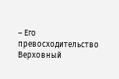– Его превосходительство Верховный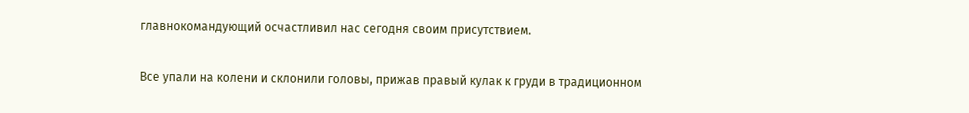главнокомандующий осчастливил нас сегодня своим присутствием.

Все упали на колени и склонили головы, прижав правый кулак к груди в традиционном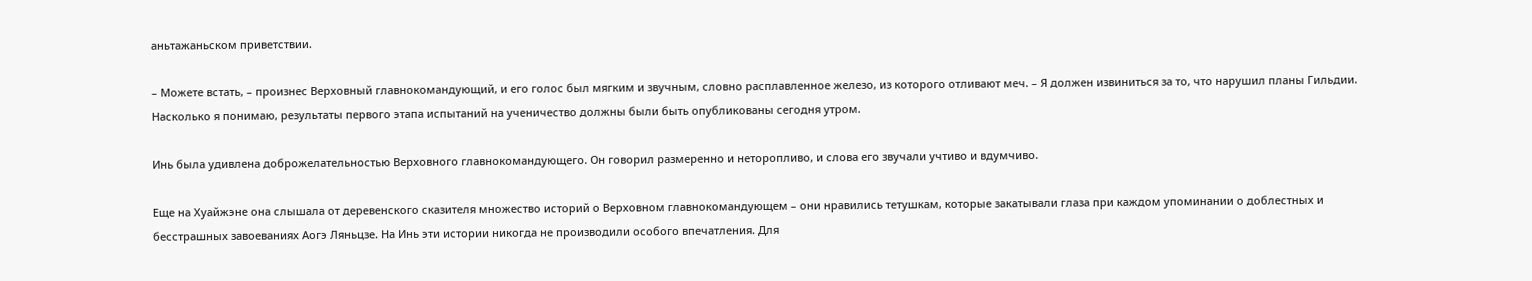аньтажаньском приветствии.

– Можете встать, – произнес Верховный главнокомандующий, и его голос был мягким и звучным, словно расплавленное железо, из которого отливают меч. – Я должен извиниться за то, что нарушил планы Гильдии. Насколько я понимаю, результаты первого этапа испытаний на ученичество должны были быть опубликованы сегодня утром.

Инь была удивлена доброжелательностью Верховного главнокомандующего. Он говорил размеренно и неторопливо, и слова его звучали учтиво и вдумчиво.

Еще на Хуайжэне она слышала от деревенского сказителя множество историй о Верховном главнокомандующем – они нравились тетушкам, которые закатывали глаза при каждом упоминании о доблестных и бесстрашных завоеваниях Аогэ Ляньцзе. На Инь эти истории никогда не производили особого впечатления. Для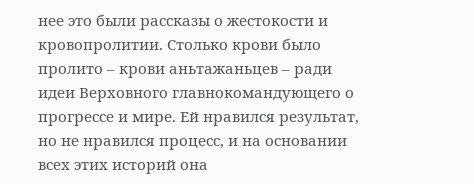нее это были рассказы о жестокости и кровопролитии. Столько крови было пролито – крови аньтажаньцев – ради идеи Верховного главнокомандующего о прогрессе и мире. Ей нравился результат, но не нравился процесс, и на основании всех этих историй она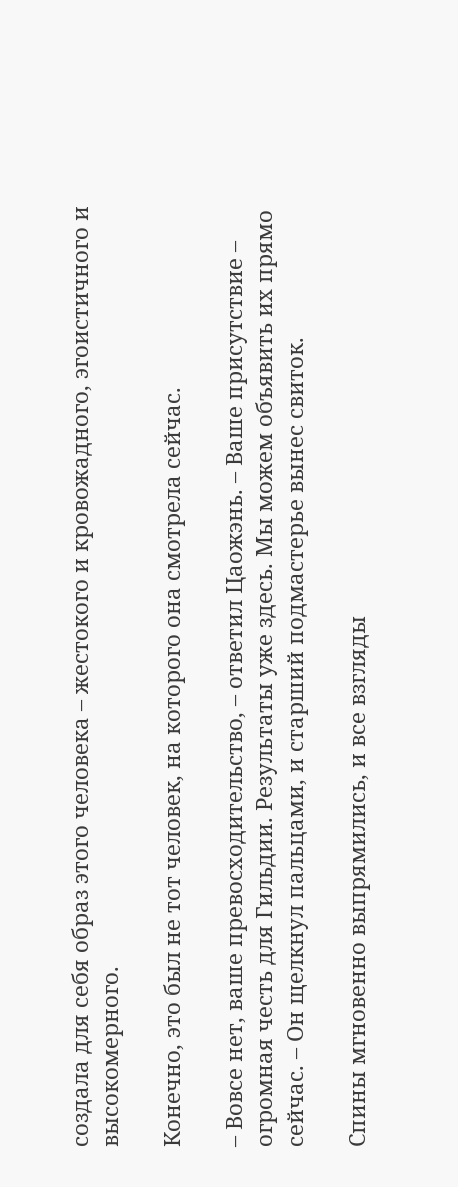создала для себя образ этого человека – жестокого и кровожадного, эгоистичного и высокомерного.

Конечно, это был не тот человек, на которого она смотрела сейчас.

– Вовсе нет, ваше превосходительство, – ответил Цаожэнь. – Ваше присутствие – огромная честь для Гильдии. Результаты уже здесь. Мы можем объявить их прямо сейчас. – Он щелкнул пальцами, и старший подмастерье вынес свиток.

Спины мгновенно выпрямились, и все взгляды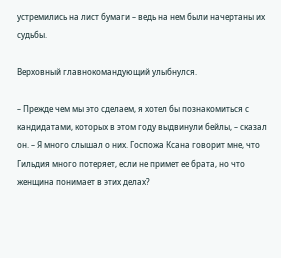устремились на лист бумаги – ведь на нем были начертаны их судьбы.

Верховный главнокомандующий улыбнулся.

– Прежде чем мы это сделаем, я хотел бы познакомиться с кандидатами, которых в этом году выдвинули бейлы, – сказал он. – Я много слышал о них. Госпожа Ксана говорит мне, что Гильдия много потеряет, если не примет ее брата, но что женщина понимает в этих делах?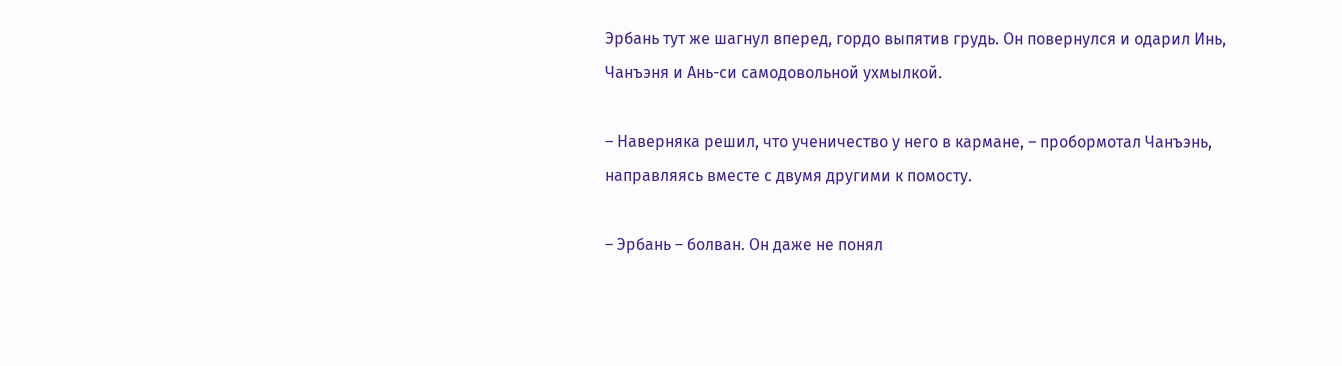Эрбань тут же шагнул вперед, гордо выпятив грудь. Он повернулся и одарил Инь, Чанъэня и Ань-си самодовольной ухмылкой.

– Наверняка решил, что ученичество у него в кармане, – пробормотал Чанъэнь, направляясь вместе с двумя другими к помосту.

– Эрбань – болван. Он даже не понял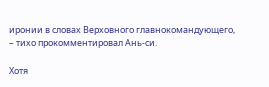иронии в словах Верховного главнокомандующего, – тихо прокомментировал Ань-си.

Хотя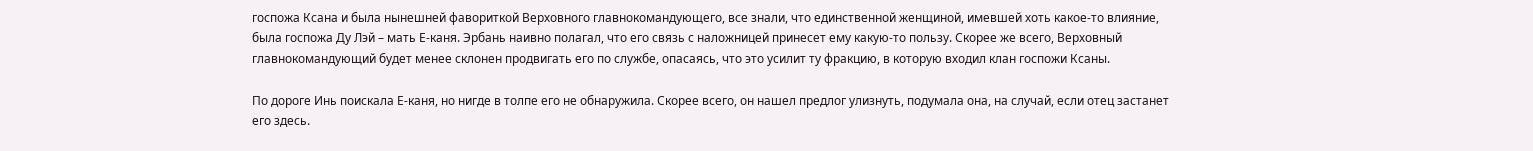госпожа Ксана и была нынешней фавориткой Верховного главнокомандующего, все знали, что единственной женщиной, имевшей хоть какое-то влияние, была госпожа Ду Лэй – мать Е-каня. Эрбань наивно полагал, что его связь с наложницей принесет ему какую-то пользу. Скорее же всего, Верховный главнокомандующий будет менее склонен продвигать его по службе, опасаясь, что это усилит ту фракцию, в которую входил клан госпожи Ксаны.

По дороге Инь поискала Е-каня, но нигде в толпе его не обнаружила. Скорее всего, он нашел предлог улизнуть, подумала она, на случай, если отец застанет его здесь.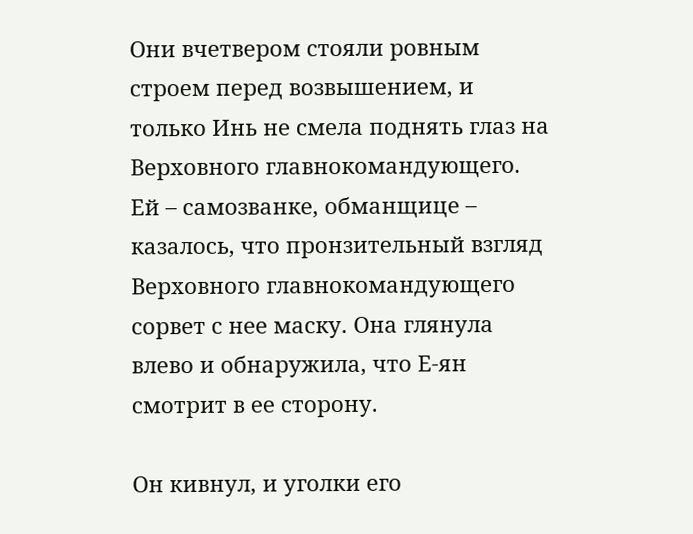Они вчетвером стояли ровным строем перед возвышением, и только Инь не смела поднять глаз на Верховного главнокомандующего. Ей – самозванке, обманщице – казалось, что пронзительный взгляд Верховного главнокомандующего сорвет с нее маску. Она глянула влево и обнаружила, что Е-ян смотрит в ее сторону.

Он кивнул, и уголки его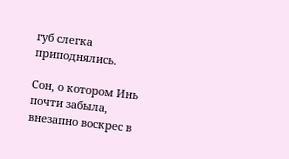губ слегка приподнялись.

Сон, о котором Инь почти забыла, внезапно воскрес в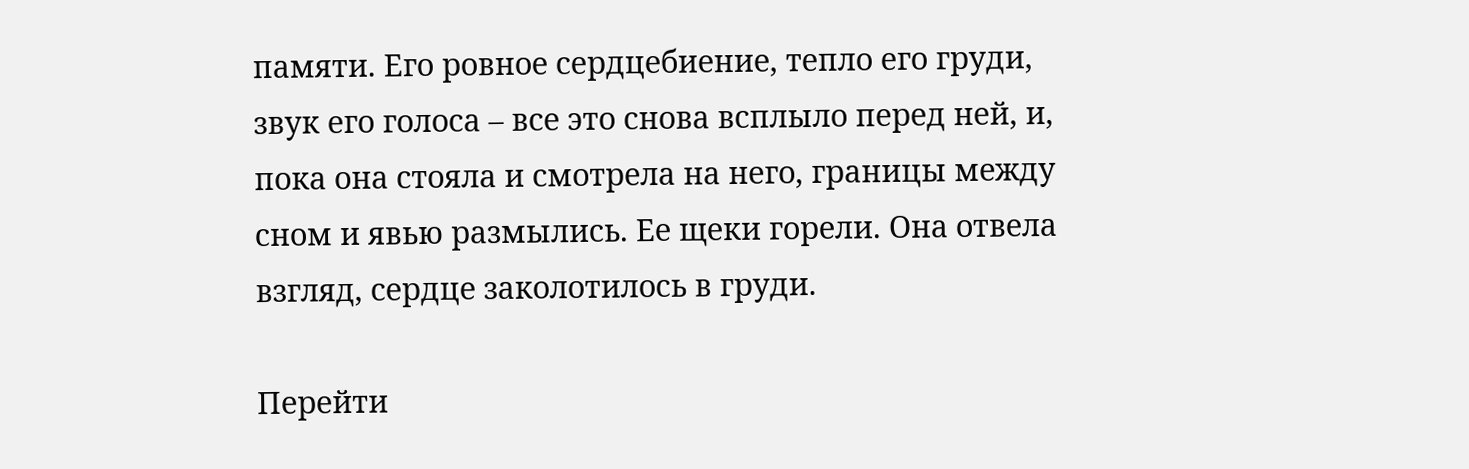памяти. Его ровное сердцебиение, тепло его груди, звук его голоса – все это снова всплыло перед ней, и, пока она стояла и смотрела на него, границы между сном и явью размылись. Ее щеки горели. Она отвела взгляд, сердце заколотилось в груди.

Перейти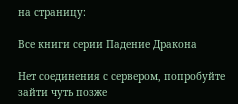на страницу:

Все книги серии Падение Дракона

Нет соединения с сервером, попробуйте зайти чуть позже